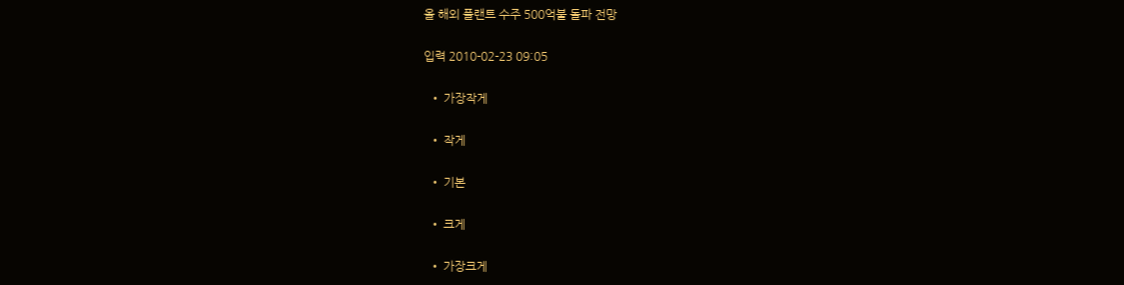올 해외 플랜트 수주 500억불 돌파 전망

입력 2010-02-23 09:05

  • 가장작게

  • 작게

  • 기본

  • 크게

  • 가장크게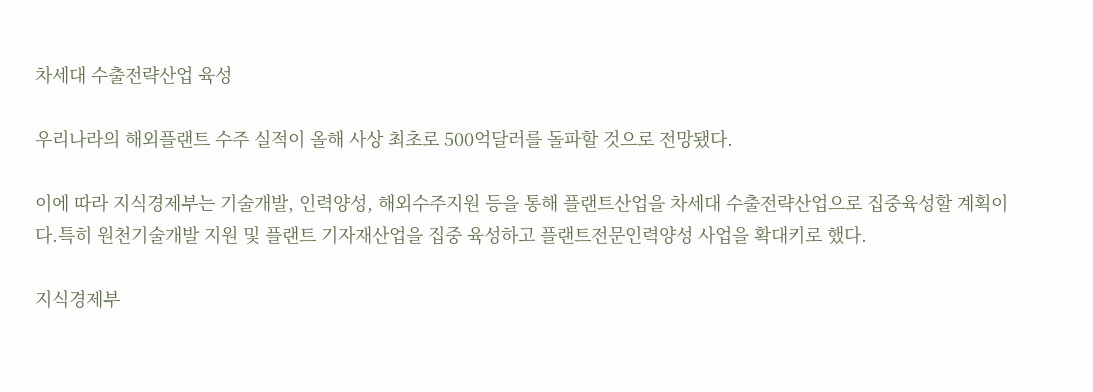차세대 수출전략산업 육성

우리나라의 해외플랜트 수주 실적이 올해 사상 최초로 500억달러를 돌파할 것으로 전망됐다.

이에 따라 지식경제부는 기술개발, 인력양성, 해외수주지원 등을 통해 플랜트산업을 차세대 수출전략산업으로 집중육성할 계획이다.특히 원천기술개발 지원 및 플랜트 기자재산업을 집중 육성하고 플랜트전문인력양성 사업을 확대키로 했다.

지식경제부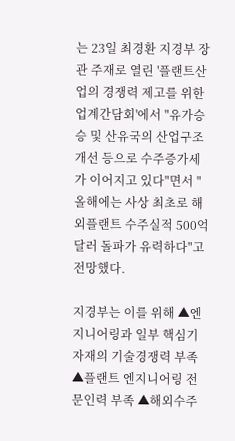는 23일 최경환 지경부 장관 주재로 열린 '플랜트산업의 경쟁력 제고를 위한 업계간담회'에서 "유가승승 및 산유국의 산업구조 개선 등으로 수주증가세가 이어지고 있다"면서 "올해에는 사상 최초로 해외플랜트 수주실적 500억 달러 돌파가 유력하다"고 전망했다.

지경부는 이를 위해 ▲엔지니어링과 일부 핵심기자재의 기술경쟁력 부족 ▲플랜트 엔지니어링 전문인력 부족 ▲해외수주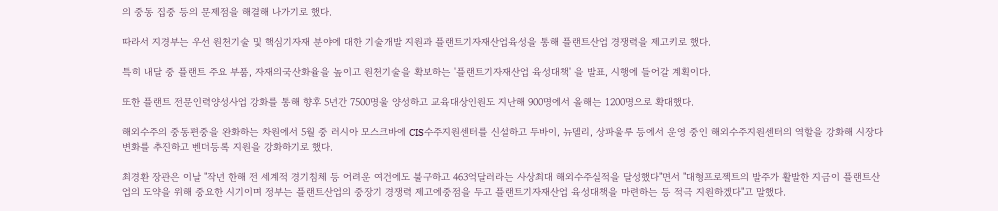의 중동 집중 등의 문제점을 해결해 나가기로 했다.

따라서 지경부는 우선 원천기술 및 핵심기자재 분야에 대한 기술개발 지원과 플랜트기자재산업육성을 통해 플랜트산업 경쟁력을 제고키로 했다.

특히 내달 중 플랜트 주요 부품, 자재의국산화율을 높이고 원천기술을 확보하는 '플랜트기자재산업 육성대책' 을 발표, 시행에 들어갈 계획이다.

또한 플랜트 전문인력양성사업 강화를 통해 향후 5년간 7500명울 양성하고 교육대상인원도 지난해 900명에서 올해는 1200명으로 확대했다.

해외수주의 중동편중을 완화하는 차원에서 5월 중 러시아 모스크바에 CIS수주지원센터를 신설하고 두바이, 뉴델리, 상파울루 등에서 운영 중인 해외수주지원센터의 역할을 강화해 시장다변화를 추진하고 벤더등록 지원을 강화하기로 했다.

최경환 장관은 이날 "작년 한해 전 세계적 경기침체 등 어려운 여건에도 불구하고 463억달러라는 사상최대 해외수주실적을 달성했다"면서 "대형프로젝트의 발주가 활발한 지금이 플랜트산업의 도약을 위해 중요한 시기이며 정부는 플랜트산업의 중장기 경쟁력 제고에중점을 두고 플랜트기자재산업 육성대책을 마련하는 등 적극 지원하겠다"고 말했다.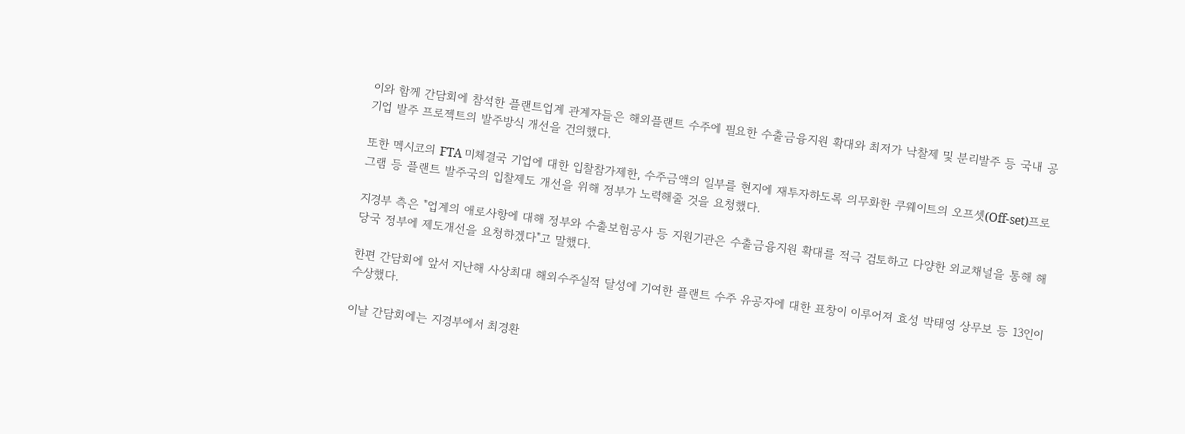이와 함께 간담회에 참석한 플랜트업계 관계자들은 해외플랜트 수주에 필요한 수출금융지원 확대와 최저가 낙찰제 및 분리발주 등 국내 공기업 발주 프로젝트의 발주방식 개선을 건의했다.

또한 멕시코의 FTA 미체결국 기업에 대한 입찰참가제한, 수주금액의 일부를 현지에 재투자하도록 의무화한 쿠웨이트의 오프셋(Off-set)프로그램 등 플랜트 발주국의 입찰제도 개선을 위해 정부가 노력해줄 것을 요청했다.

지경부 측은 "업계의 애로사항에 대해 정부와 수출보험공사 등 지원기관은 수출금융지원 확대를 적극 검토하고 다양한 외교채널을 통해 해당국 정부에 제도개선을 요청하겠다"고 말했다.

한편 간담회에 앞서 지난해 사상최대 해외수주실적 달성에 기여한 플랜트 수주 유공자에 대한 표창이 이루어져 효성 박태영 상무보 등 13인이 수상했다.

이날 간담회에는 지경부에서 최경환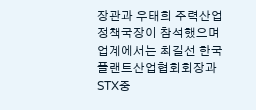장관과 우태희 주력산업정책국장이 참석했으며 업계에서는 최길선 한국플랜트산업협회회장과 STX중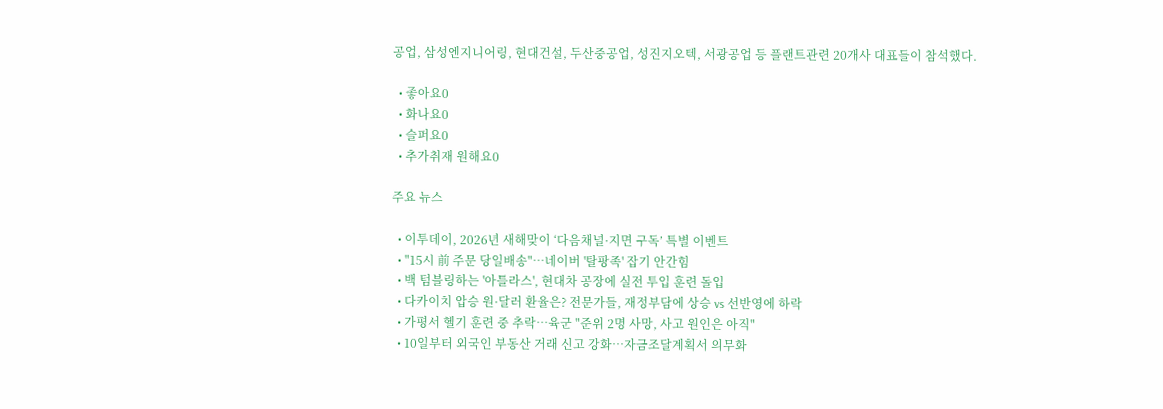공업, 삼성엔지니어링, 현대건설, 두산중공업, 성진지오텍, 서광공업 등 플랜트관련 20개사 대표들이 참석했다.

  • 좋아요0
  • 화나요0
  • 슬퍼요0
  • 추가취재 원해요0

주요 뉴스

  • 이투데이, 2026년 새해맞이 ‘다음채널·지면 구독’ 특별 이벤트
  • "15시 前 주문 당일배송"…네이버 '탈팡족' 잡기 안간힘
  • 백 텀블링하는 '아틀라스', 현대차 공장에 실전 투입 훈련 돌입
  • 다카이치 압승 원·달러 환율은? 전문가들, 재정부담에 상승 vs 선반영에 하락
  • 가평서 헬기 훈련 중 추락…육군 "준위 2명 사망, 사고 원인은 아직"
  • 10일부터 외국인 부동산 거래 신고 강화…자금조달계획서 의무화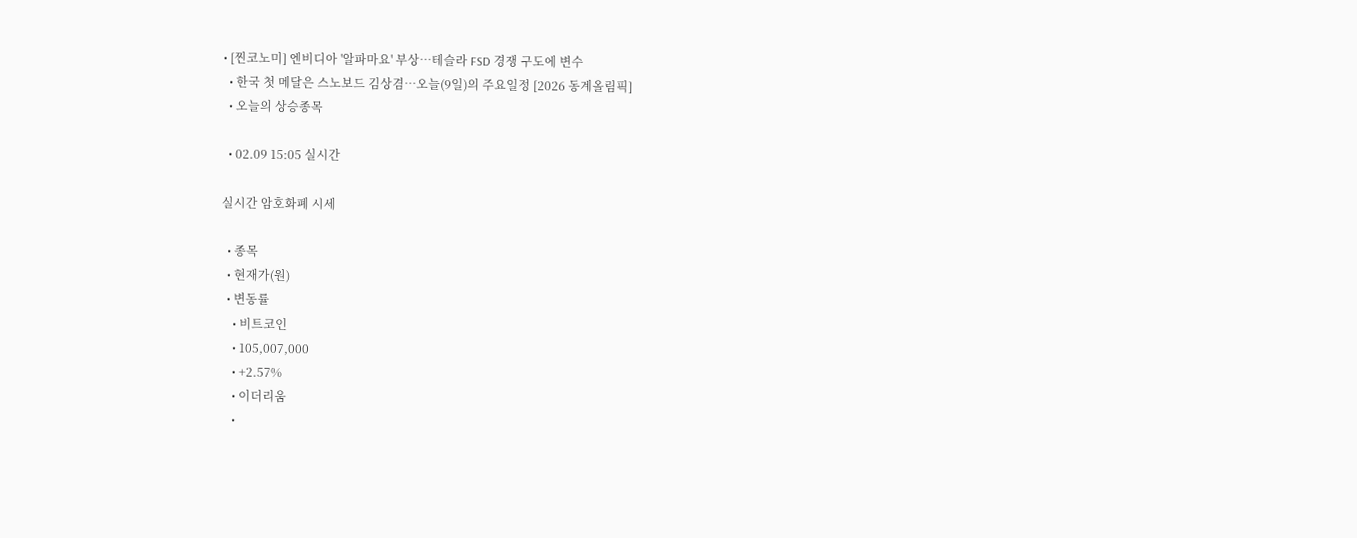• [찐코노미] 엔비디아 '알파마요' 부상…테슬라 FSD 경쟁 구도에 변수
  • 한국 첫 메달은 스노보드 김상겸…오늘(9일)의 주요일정 [2026 동계올림픽]
  • 오늘의 상승종목

  • 02.09 15:05 실시간

실시간 암호화폐 시세

  • 종목
  • 현재가(원)
  • 변동률
    • 비트코인
    • 105,007,000
    • +2.57%
    • 이더리움
    •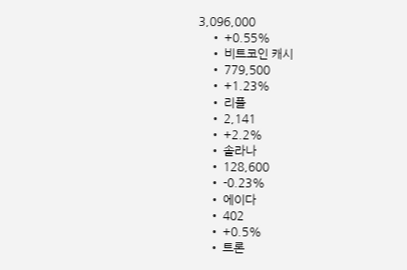3,096,000
    • +0.55%
    • 비트코인 캐시
    • 779,500
    • +1.23%
    • 리플
    • 2,141
    • +2.2%
    • 솔라나
    • 128,600
    • -0.23%
    • 에이다
    • 402
    • +0.5%
    • 트론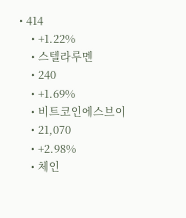• 414
    • +1.22%
    • 스텔라루멘
    • 240
    • +1.69%
    • 비트코인에스브이
    • 21,070
    • +2.98%
    • 체인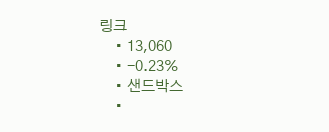링크
    • 13,060
    • -0.23%
    • 샌드박스
    •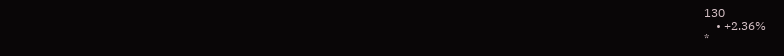130
    • +2.36%
*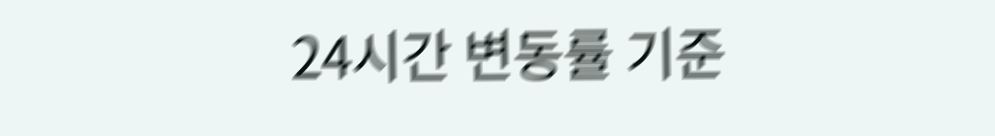24시간 변동률 기준